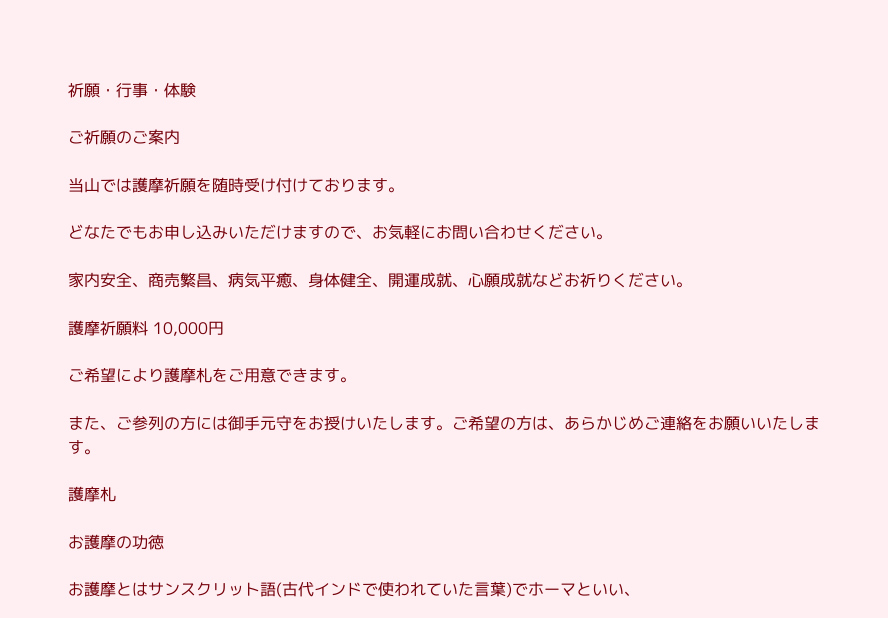祈願・行事・体験

ご祈願のご案内

当山では護摩祈願を随時受け付けております。

どなたでもお申し込みいただけますので、お気軽にお問い合わせください。

家内安全、商売繁昌、病気平癒、身体健全、開運成就、心願成就などお祈りください。

護摩祈願料 10,000円

ご希望により護摩札をご用意できます。

また、ご参列の方には御手元守をお授けいたします。ご希望の方は、あらかじめご連絡をお願いいたします。

護摩札

お護摩の功徳

お護摩とはサンスクリット語(古代インドで使われていた言葉)でホーマといい、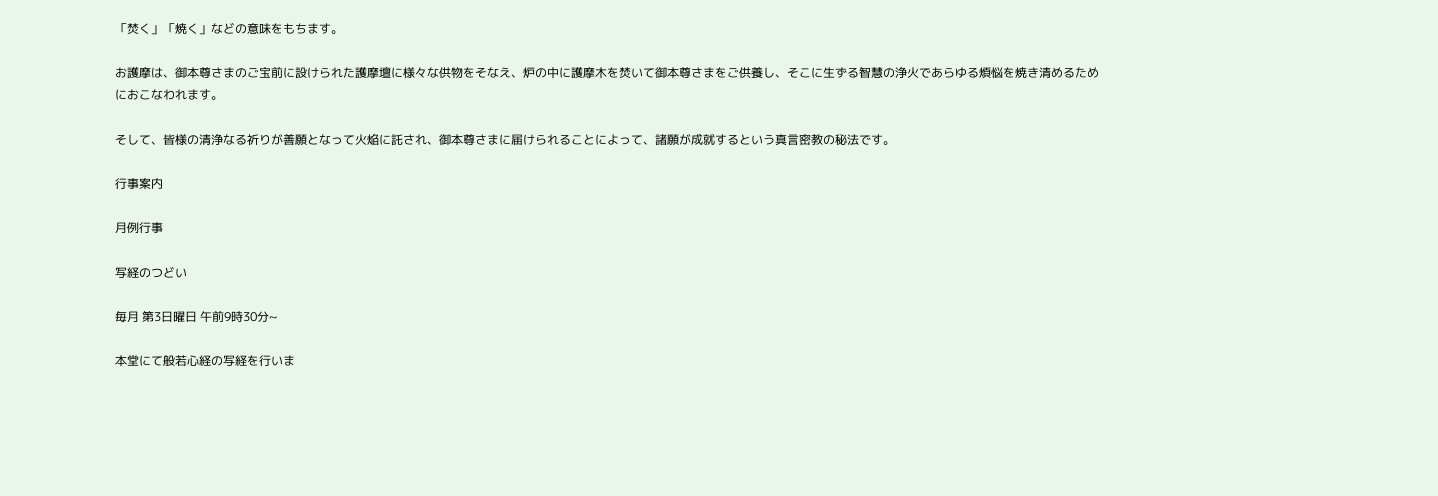「焚く」「焼く」などの意味をもちます。

お護摩は、御本尊さまのご宝前に設けられた護摩壇に様々な供物をそなえ、炉の中に護摩木を焚いて御本尊さまをご供養し、そこに生ずる智慧の浄火であらゆる煩悩を焼き清めるためにおこなわれます。

そして、皆様の清浄なる祈りが善願となって火焔に託され、御本尊さまに届けられることによって、諸願が成就するという真言密教の秘法です。

行事案内

月例行事

写経のつどい

毎月 第3日曜日 午前9時30分~

本堂にて般若心経の写経を行いま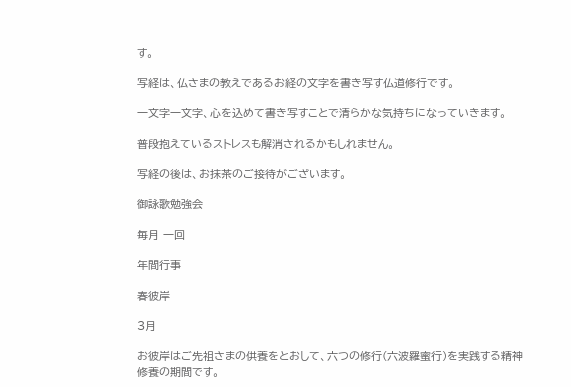す。

写経は、仏さまの教えであるお経の文字を書き写す仏道修行です。

一文字一文字、心を込めて書き写すことで清らかな気持ちになっていきます。

普段抱えているストレスも解消されるかもしれません。

写経の後は、お抹茶のご接待がございます。

御詠歌勉強会

毎月 一回

年間行事

春彼岸

3月

お彼岸はご先祖さまの供養をとおして、六つの修行(六波羅蜜行)を実践する精神修養の期間です。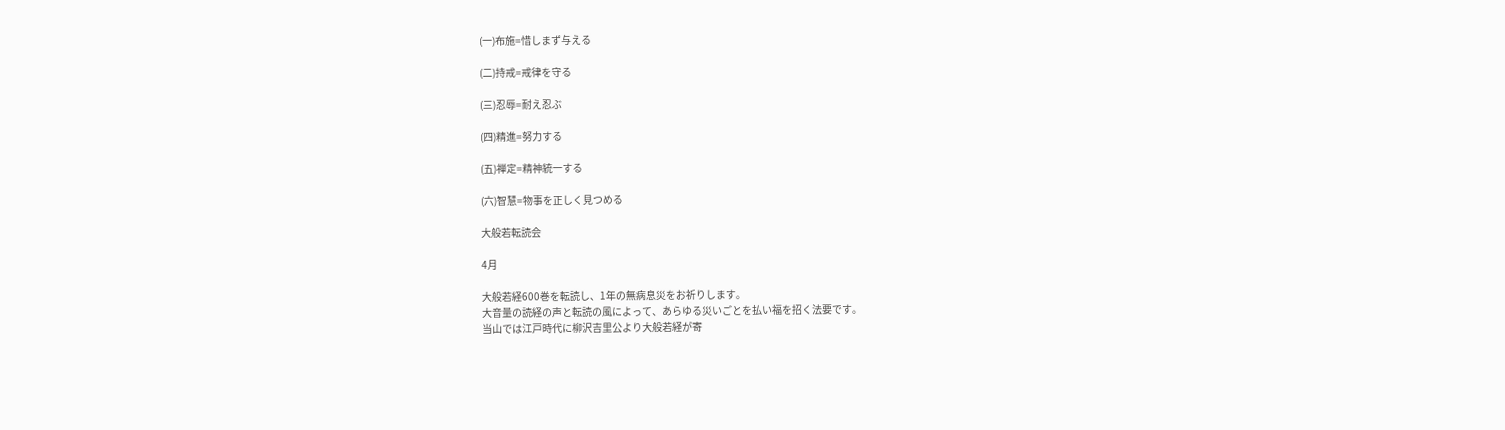(一)布施=惜しまず与える

(二)持戒=戒律を守る

(三)忍辱=耐え忍ぶ

(四)精進=努力する

(五)禅定=精神統一する

(六)智慧=物事を正しく見つめる

大般若転読会

4月

大般若経600巻を転読し、1年の無病息災をお祈りします。
大音量の読経の声と転読の風によって、あらゆる災いごとを払い福を招く法要です。
当山では江戸時代に柳沢吉里公より大般若経が寄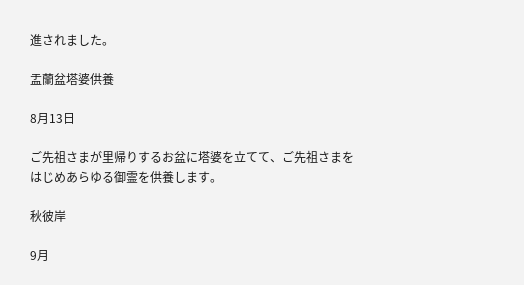進されました。

盂蘭盆塔婆供養

8月13日

ご先祖さまが里帰りするお盆に塔婆を立てて、ご先祖さまをはじめあらゆる御霊を供養します。

秋彼岸

9月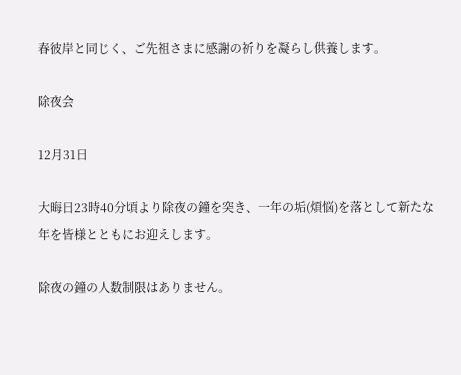春彼岸と同じく、ご先祖さまに感謝の祈りを凝らし供養します。

除夜会

12月31日

大晦日23時40分頃より除夜の鐘を突き、一年の垢(煩悩)を落として新たな年を皆様とともにお迎えします。

除夜の鐘の人数制限はありません。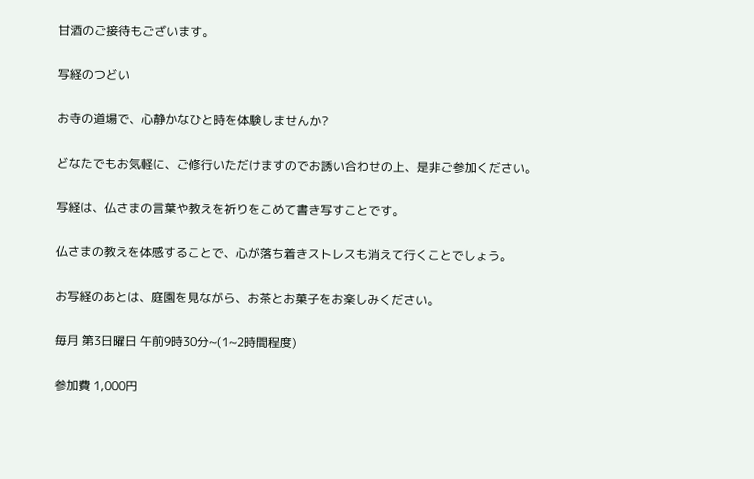甘酒のご接待もございます。

写経のつどい

お寺の道場で、心静かなひと時を体験しませんか?

どなたでもお気軽に、ご修行いただけますのでお誘い合わせの上、是非ご参加ください。

写経は、仏さまの言葉や教えを祈りをこめて書き写すことです。

仏さまの教えを体感することで、心が落ち着きストレスも消えて行くことでしょう。

お写経のあとは、庭園を見ながら、お茶とお菓子をお楽しみください。

毎月 第3日曜日 午前9時30分~(1~2時間程度)

参加費 1,000円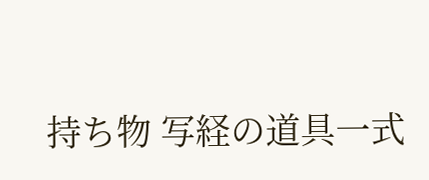持ち物 写経の道具一式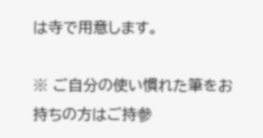は寺で用意します。

※ ご自分の使い慣れた筆をお持ちの方はご持参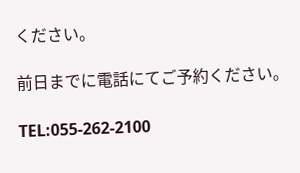ください。

前日までに電話にてご予約ください。

TEL:055-262-2100